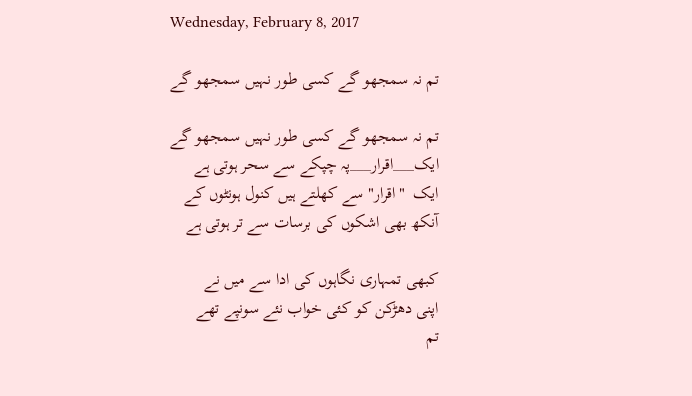Wednesday, February 8, 2017

تم نہ سمجھو گے کسی طور نہیں سمجھو گے

تم نہ سمجھو گے کسی طور نہیں سمجھو گے
ایک___اقرار___پہ چپکے سے سحر ہوتی ہے
ایک  "اقرار" سے کھلتے ہیں کنول ہونٹوں کے
آنکھ بھی اشکوں کی برسات سے تر ہوتی ہے

کبھی تمہاری نگاہوں کی ادا سے میں نے
اپنی دھڑکن کو کئی خواب نئے سونپے تھے
تم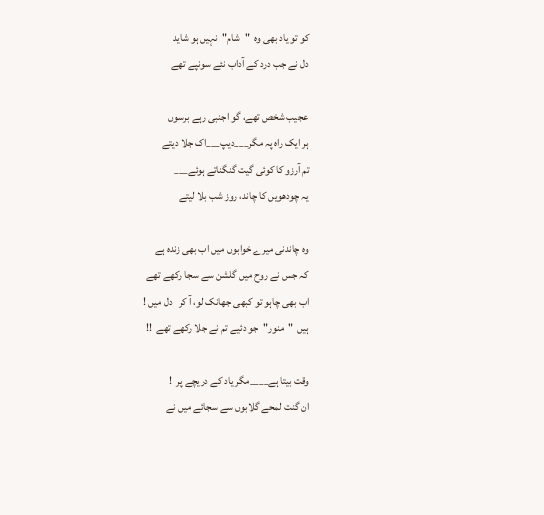کو تو یاد بھی وہ  "شام"  نہیں ہو شاید
دل نے جب درد کے آداب نئے سونپے تھے

عجیب شخص تھے، گو اجنبی رہے برسوں
ہر ایک راہ پہ مگر___دیپ___اک جلا دیتے
تم آرزو کا کوئی گیت گنگناتے ہوئے___
یہ چودھویں کا چاند، روز شب بلا لیتے

وہ چاندنی میرے خوابوں میں اب بھی زندہ ہے
کہ جس نے روح میں گلشن سے سجا رکھے تھے
اب بھی چاہو تو کبھی جھانک لو، آ کر   دل میں !
ہیں  "منور"  جو دئیے تم نے جلا رکھے تھے  !!

وقت بیتا ہے____مگر یاد کے دریچے پر  !
ان گنت لمحے گلابوں سے سجائے میں نے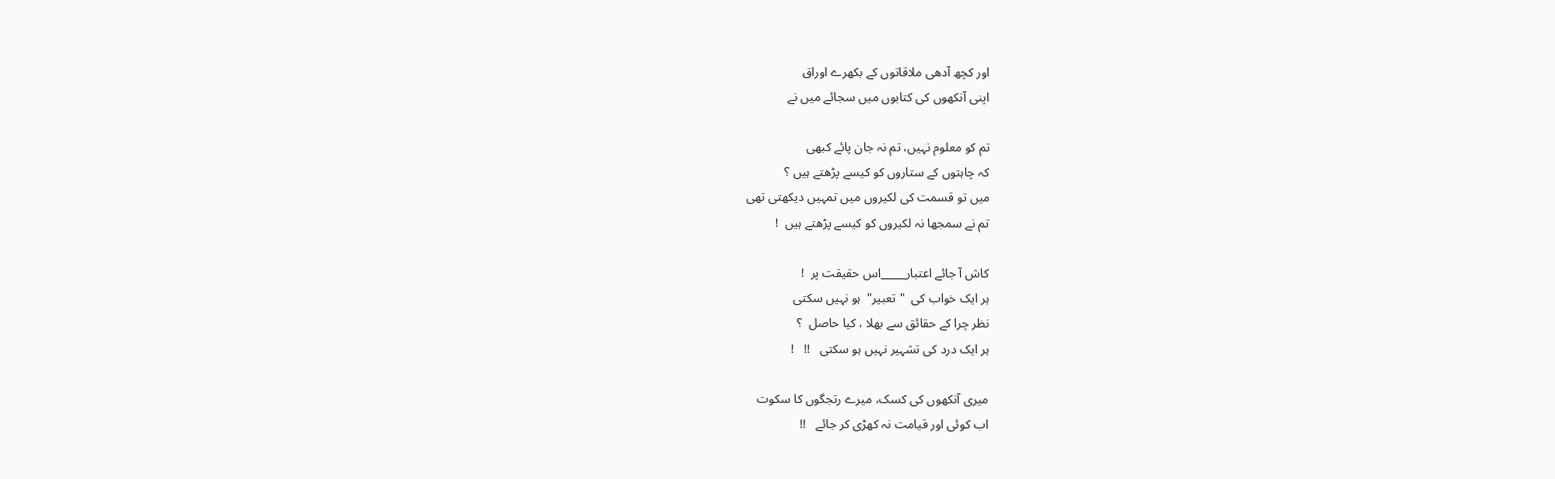اور کچھ آدھی ملاقاتوں کے بکھرے اوراق
اپنی آنکھوں کی کتابوں میں سجائے میں نے

تم کو معلوم نہیں، تم نہ جان پائے کبھی
کہ چاہتوں کے ستاروں کو کیسے پڑھتے ہیں ؟
میں تو قسمت کی لکیروں میں تمہیں دیکھتی تھی
تم نے سمجھا نہ لکیروں کو کیسے پڑھتے ہیں  !

کاش آ جائے اعتبار_____اس حقیقت پر  !
ہر ایک خواب کی  "تعبیر"  ہو نہیں سکتی
نظر چرا کے حقائق سے بھلا ، کیا حاصل  ؟
ہر ایک درد کی تشہیر نہیں ہو سکتی   !!   !

میری آنکھوں کی کسک، میرے رتجگوں کا سکوت
اب کوئی اور قیامت نہ کھڑی کر جائے   !!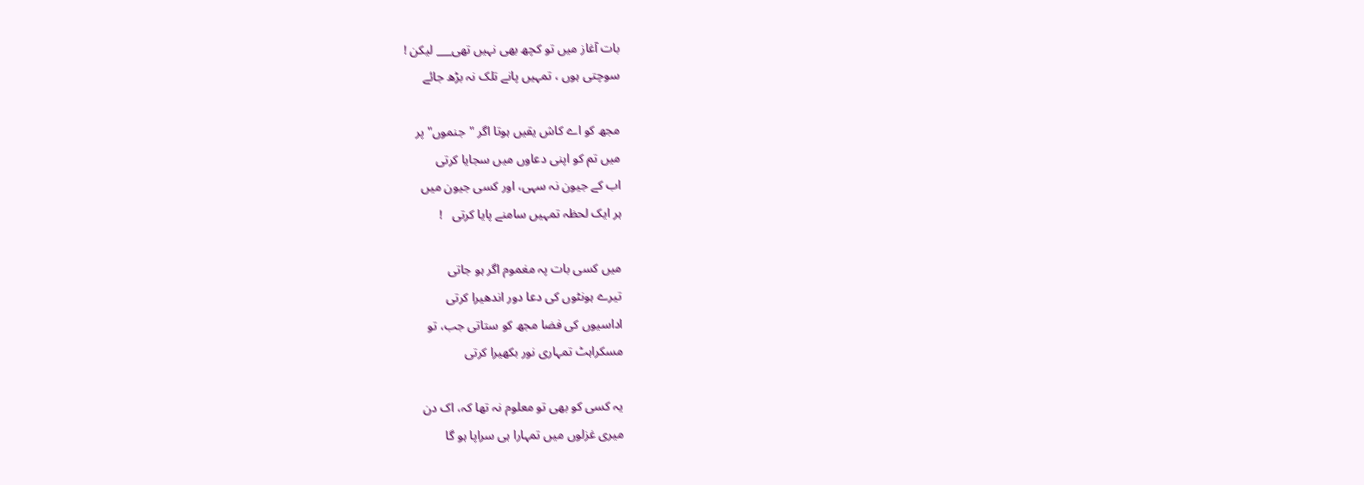بات آغاز میں تو کچھ بھی نہیں تھی___ لیکن !
سوچتی ہوں ، تمہیں پانے تلک نہ بڑھ جائے

مجھ کو اے کاش یقیں ہوتا اگر "جنموں" پر
میں تم کو اپنی دعاوں میں سجایا کرتی
اب کے جیون نہ سہی، اور کسی جیون میں
ہر ایک لحظہ تمہیں سامنے پایا کرتی   !

میں کسی بات پہ مغموم اگر ہو جاتی
تیرے ہونٹوں کی دعا دور اندھیرا کرتی
اداسیوں کی فضا مجھ کو ستاتی جب، تو
مسکراہٹ تمہاری نور بکھیرا کرتی

یہ کسی کو بھی تو معلوم نہ تھا کہ، اک دن
میری غزلوں میں تمہارا ہی سراپا ہو گا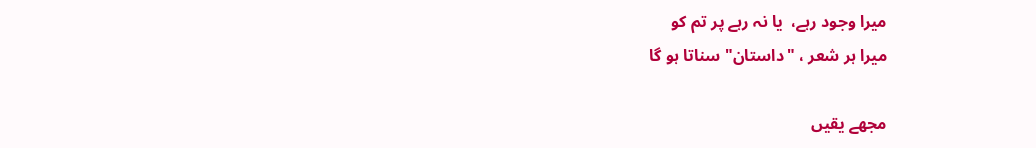میرا وجود رہے،  یا نہ رہے پر تم کو
میرا ہر شعر ، "داستان" سناتا ہو گا

مجھے یقیں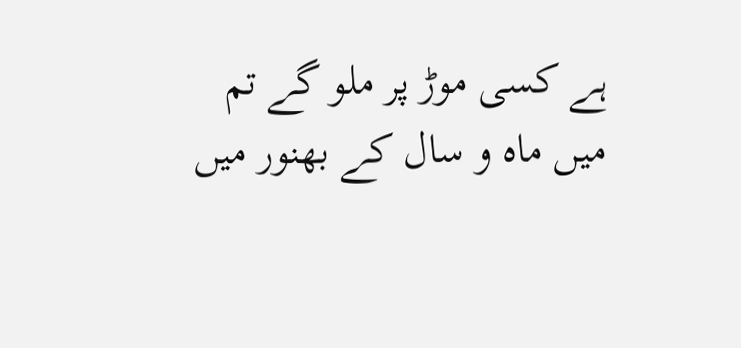ہے کسی موڑ پر ملو گے تم
میں ماہ و سال کے بھنور میں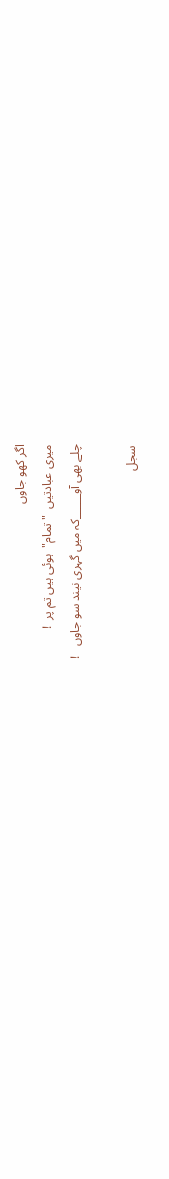اگر کھو جاوں
میری عبادتیں  "تمام"  ہوئی ہیں تم پر  !
چلے بھی آو_____کہ میں گہری نیند سو جاوں   !

سجل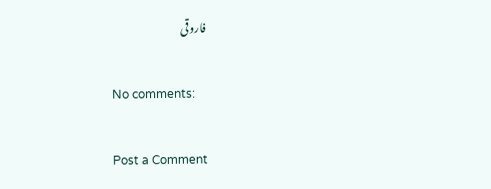فاروقی

No comments:

Post a Comment